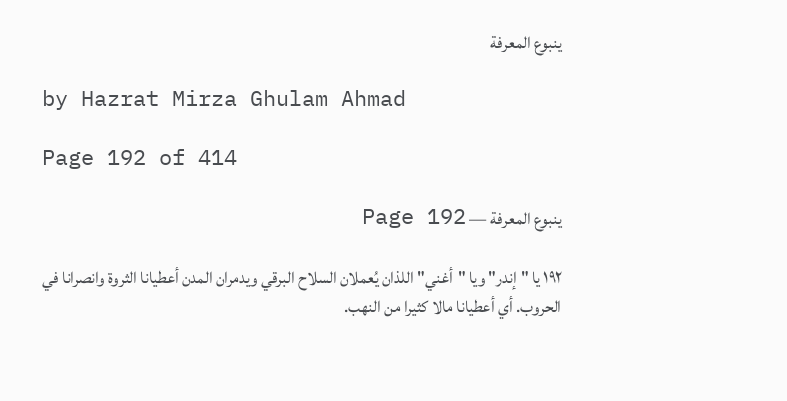ينبوع المعرفة

by Hazrat Mirza Ghulam Ahmad

Page 192 of 414

ينبوع المعرفة — Page 192

۱۹۲ يا "إندر" ويا "أغني" اللذان يُعملان السلاح البرقي ويدمران المدن أعطيانا الثروة وانصرانا في الحروب. أي أعطيانا مالا كثيرا من النهب.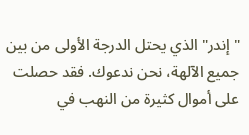"إندر" الذي يحتل الدرجة الأولى من بين جميع الآلهة، نحن ندعوك. فقد حصلت على أموال كثيرة من النهب في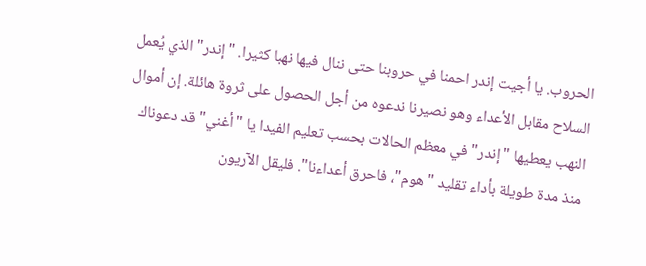الحروب. يا أجيت إندر احمنا في حروبنا حتى ننال فيها نهبا كثيرا. "إندر" الذي يُعمل السلاح مقابل الأعداء وهو نصيرنا ندعوه من أجل الحصول على ثروة هائلة. إن أموال النهب يعطيها "إندر" في معظم الحالات بحسب تعليم الفيدا يا "أغني" قد دعوناك منذ مدة طويلة بأداء تقليد "هوم"، فاحرق أعداءنا". فليقل الآريون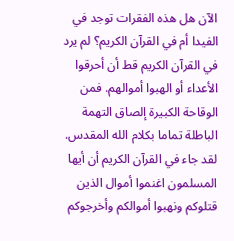الآن هل هذه الفقرات توجد في الفيدا أم في القرآن الكريم؟ لم يرد في القرآن الكريم قط أن أحرقوا الأعداء أو الهبوا أموالهم. فمن الوقاحة الكبيرة إلصاق التهمة الباطلة تماما بكلام الله المقدس. لقد جاء في القرآن الكريم أن أيها المسلمون اغنموا أموال الذين قتلوكم ونهبوا أموالكم وأخرجوكم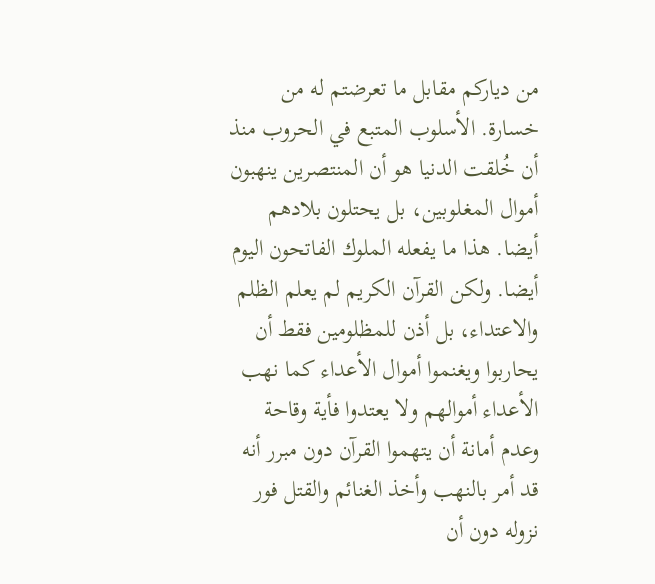من دیاركم مقابل ما تعرضتم له من خسارة. الأسلوب المتبع في الحروب منذ أن خُلقت الدنيا هو أن المنتصرين ينهبون أموال المغلوبين، بل يحتلون بلادهم أيضا. هذا ما يفعله الملوك الفاتحون اليوم أيضا. ولكن القرآن الكريم لم يعلم الظلم والاعتداء، بل أذن للمظلومين فقط أن يحاربوا ويغنموا أموال الأعداء كما نهب الأعداء أموالهم ولا يعتدوا فأية وقاحة وعدم أمانة أن يتهموا القرآن دون مبرر أنه قد أمر بالنهب وأخذ الغنائم والقتل فور نزوله دون أن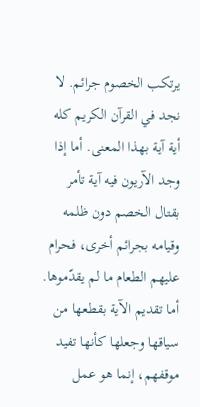يرتكب الخصوم جرائم. لا نجد في القرآن الكريم كله أية آية بهذا المعنى. أما إذا وجد الآريون فيه آية تأمر بقتال الخصم دون ظلمه وقيامه بجرائم أخرى، فحرام عليهم الطعام ما لم يقدّموها. أما تقديم الآية بقطعها من سياقها وجعلها كأنها تفيد موقفهم، إنما هو عمل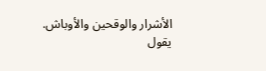الأشرار والوقحين والأوباش. يقول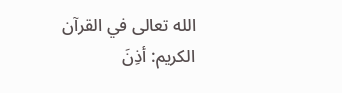الله تعالى في القرآن الكريم: أذِنَ